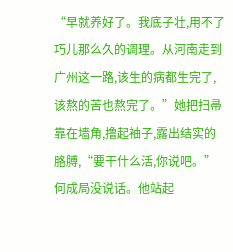“早就养好了。我底子壮,用不了巧儿那么久的调理。从河南走到广州这一路,该生的病都生完了,该熬的苦也熬完了。”她把扫帚靠在墙角,撸起袖子,露出结实的胳膊,“要干什么活,你说吧。”
何成局没说话。他站起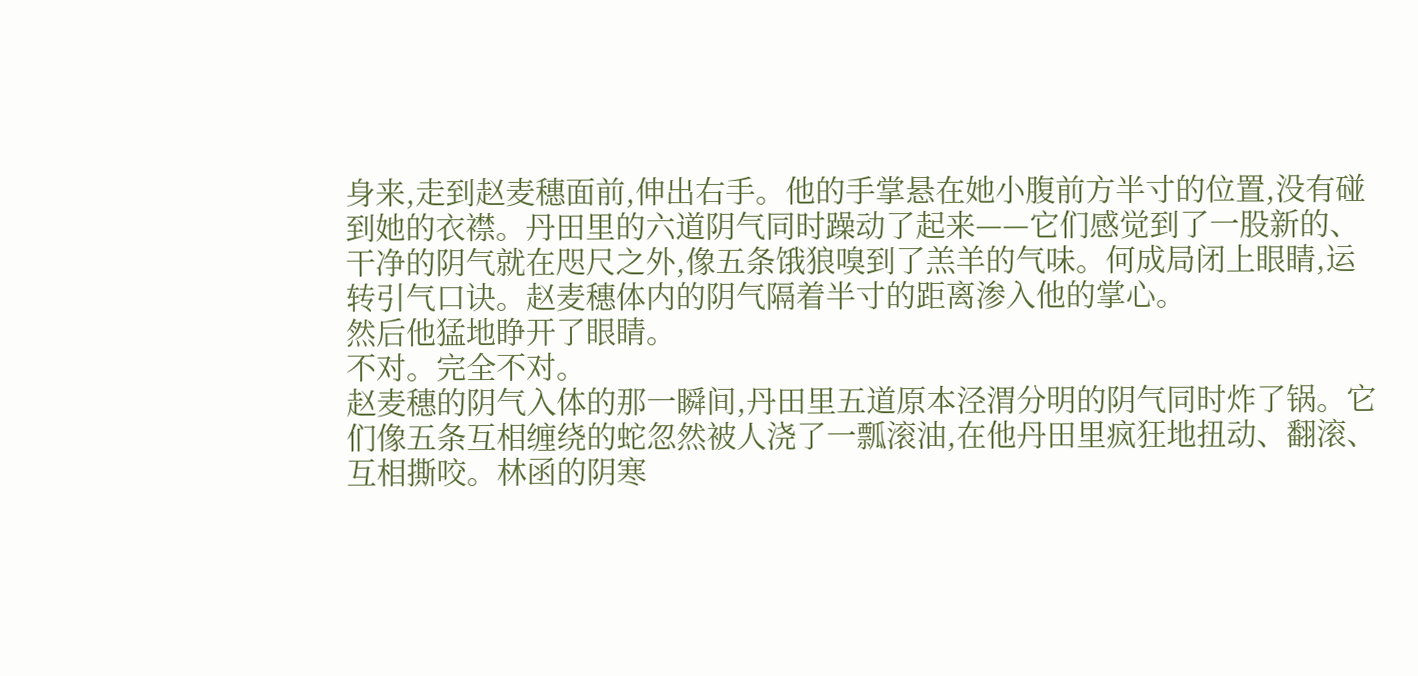身来,走到赵麦穗面前,伸出右手。他的手掌悬在她小腹前方半寸的位置,没有碰到她的衣襟。丹田里的六道阴气同时躁动了起来——它们感觉到了一股新的、干净的阴气就在咫尺之外,像五条饿狼嗅到了羔羊的气味。何成局闭上眼睛,运转引气口诀。赵麦穗体内的阴气隔着半寸的距离渗入他的掌心。
然后他猛地睁开了眼睛。
不对。完全不对。
赵麦穗的阴气入体的那一瞬间,丹田里五道原本泾渭分明的阴气同时炸了锅。它们像五条互相缠绕的蛇忽然被人浇了一瓢滚油,在他丹田里疯狂地扭动、翻滚、互相撕咬。林函的阴寒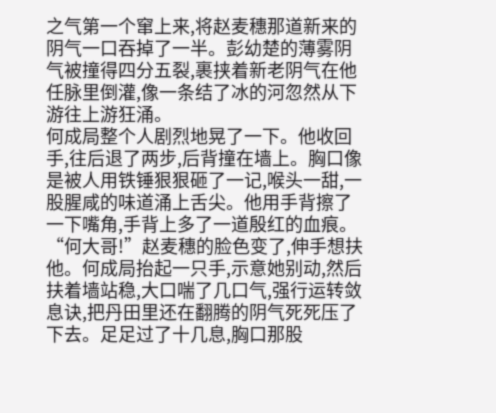之气第一个窜上来,将赵麦穗那道新来的阴气一口吞掉了一半。彭幼楚的薄雾阴气被撞得四分五裂,裹挟着新老阴气在他任脉里倒灌,像一条结了冰的河忽然从下游往上游狂涌。
何成局整个人剧烈地晃了一下。他收回手,往后退了两步,后背撞在墙上。胸口像是被人用铁锤狠狠砸了一记,喉头一甜,一股腥咸的味道涌上舌尖。他用手背擦了一下嘴角,手背上多了一道殷红的血痕。
“何大哥!”赵麦穗的脸色变了,伸手想扶他。何成局抬起一只手,示意她别动,然后扶着墙站稳,大口喘了几口气,强行运转敛息诀,把丹田里还在翻腾的阴气死死压了下去。足足过了十几息,胸口那股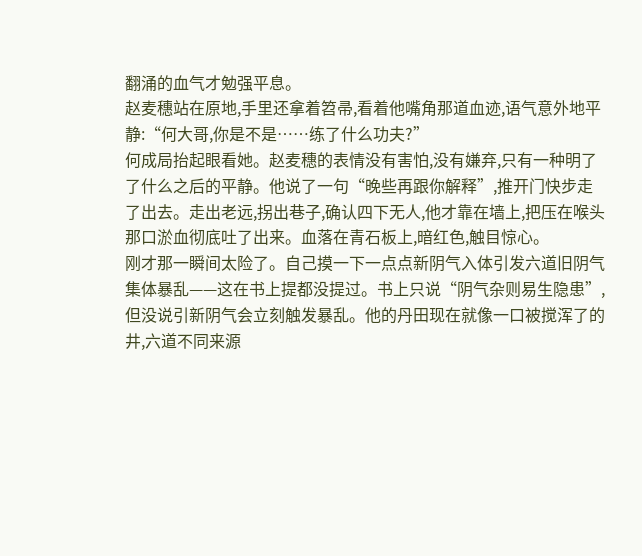翻涌的血气才勉强平息。
赵麦穗站在原地,手里还拿着笤帚,看着他嘴角那道血迹,语气意外地平静:“何大哥,你是不是……练了什么功夫?”
何成局抬起眼看她。赵麦穗的表情没有害怕,没有嫌弃,只有一种明了了什么之后的平静。他说了一句“晚些再跟你解释”,推开门快步走了出去。走出老远,拐出巷子,确认四下无人,他才靠在墙上,把压在喉头那口淤血彻底吐了出来。血落在青石板上,暗红色,触目惊心。
刚才那一瞬间太险了。自己摸一下一点点新阴气入体引发六道旧阴气集体暴乱——这在书上提都没提过。书上只说“阴气杂则易生隐患”,但没说引新阴气会立刻触发暴乱。他的丹田现在就像一口被搅浑了的井,六道不同来源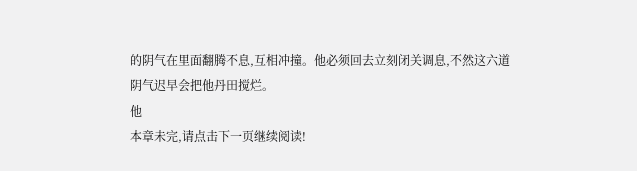的阴气在里面翻腾不息,互相冲撞。他必须回去立刻闭关调息,不然这六道阴气迟早会把他丹田搅烂。
他
本章未完,请点击下一页继续阅读!